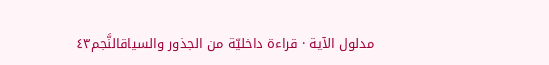مدلول الآية · قراءة داخليّة من الجذور والسياقالنَّجم٤٣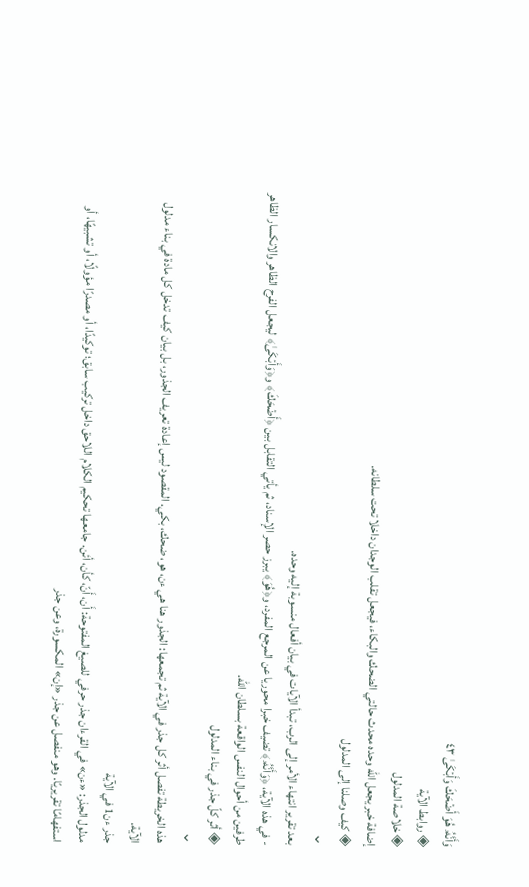وَأَنَّهُۥ هُوَ أَضۡحَكَ وَأَبۡكَىٰ ٤٣
◈ روابط الآية
◈ خلاصة المدلول
إضافة خبر يجعل الله وحده محدث حالتي الضحك والبكاء، فيجعل تقلب الوجدان داخلا تحت سلطانه.
◈ كيف وصلنا إلى المدلول
⌄
بعد تقرير انتهاء الأمر إلى الرب، تبدأ الآيات في بيان أفعال منسوبة إليه وحده.
- في هذه الآية، ﴿وَأَنَّهُۥ﴾ تضيف خبرا محوريا عن المرجع المفرد، و﴿هُوَ﴾ يبرز حصر الإسناد، ثم يأتي التقابل بين ﴿أَضۡحَكَ﴾ و﴿وَأَبۡكَىٰ﴾ ليجعل الفرح الظاهر والانكسار الظاهر طرفين من أحوال النفس الواقعة بسلطان الله.
◈ أثر كلّ جذر في بناء المدلول
⌄
هذه الخريطة تفصل أثر كل جذر في الآية ثم تجمعها: الجذور هنا هي ءن، هو، ضحك، بكي. المقصود ليس إعادة تعريف الجذور، بل بيان كيف تدخل كل مادة في بناء مدلول الآية.
جذر ءن1 في الآية
مدلول الجذر: «ءن» في القرءان جذر حرفي للصيغ المفتوحة: أَن، أَنّ، كأن، أئن. جامعها تحكيم الكلام اللاحق داخل تركيب سابق؛ توكيدًا، أو مصدرًا مؤولًا، أو تشبيهًا، أو استفهامًا تقريريًا. وهو منفصل عن جذر «إن» المكسورة، وعن جذر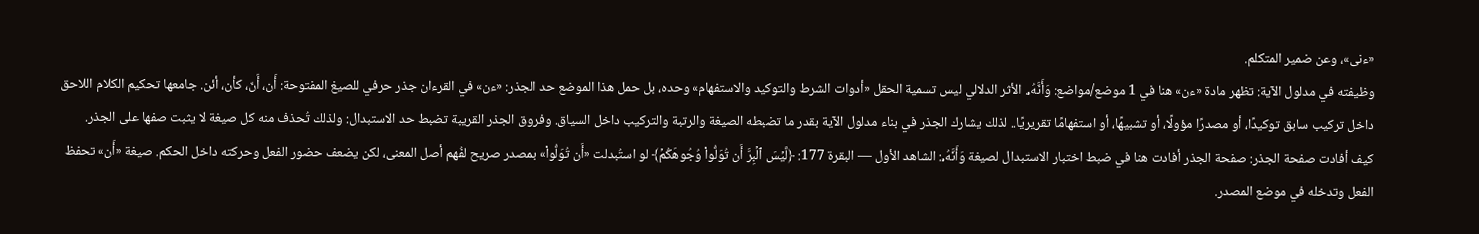«ءنى»، وعن ضمير المتكلم.
وظيفته في مدلول الآية: تظهر مادة «ءن» هنا في 1 موضع/مواضع: وَأَنَّهُۥ. الأثر الدلالي ليس تسمية الحقل «أدوات الشرط والتوكيد والاستفهام» وحده، بل حمل هذا الموضع حد الجذر: «ءن» في القرءان جذر حرفي للصيغ المفتوحة: أَن، أَنّ، كأن، أئن. جامعها تحكيم الكلام اللاحق داخل تركيب سابق توكيدًا، أو مصدرًا مؤولًا، أو تشبيهًا، أو استفهامًا تقريريًا.. لذلك يشارك الجذر في بناء مدلول الآية بقدر ما تضبطه الصيغة والرتبة والتركيب داخل السياق. وفروق الجذر القريبة تضبط حد الاستبدال: ولذلك تُحذف منه كل صيغة لا يثبت صفها على الجذر.
كيف أفادت صفحة الجذر: صفحة الجذر أفادت هنا في ضبط اختبار الاستبدال لصيغة وَأَنَّهُۥ: الشاهد الأول — البقرة 177: ﴿لَّيۡسَ ٱلۡبِرَّ أَن تُوَلُّواْ وُجُوهَكُمۡ﴾ لو استُبدلت «أَن تُوَلُّواْ» بمصدر صريح لفُهم أصل المعنى، لكن يضعف حضور الفعل وحركته داخل الحكم. صيغة «أَن» تحفظ الفعل وتدخله في موضع المصدر.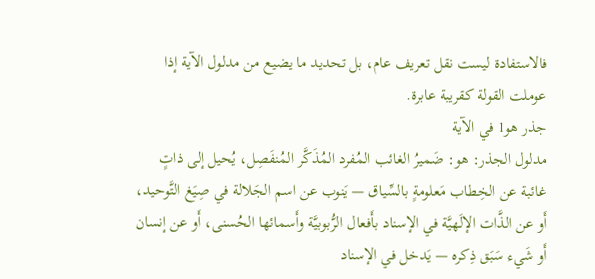فالاستفادة ليست نقل تعريف عام، بل تحديد ما يضيع من مدلول الآية إذا عوملت القولة كقريبة عابرة.
جذر هو1 في الآية
مدلول الجذر: هو: ضَميرُ الغائب المُفرد المُذَكَّر المُنفَصِل، يُحيل إلى ذاتٍ غائبة عن الخِطاب مَعلومةٍ بالسِّياق — يَنوب عن اسم الجَلالة في صِيَغ التَّوحيد، أَو عن الذَّات الإلَهيَّة في الإسناد بأَفعال الرُّبوبيَّة وأَسمائها الحُسنى، أَو عن إنسان أَو شَيء سَبَق ذِكره — يَدخل في الإسناد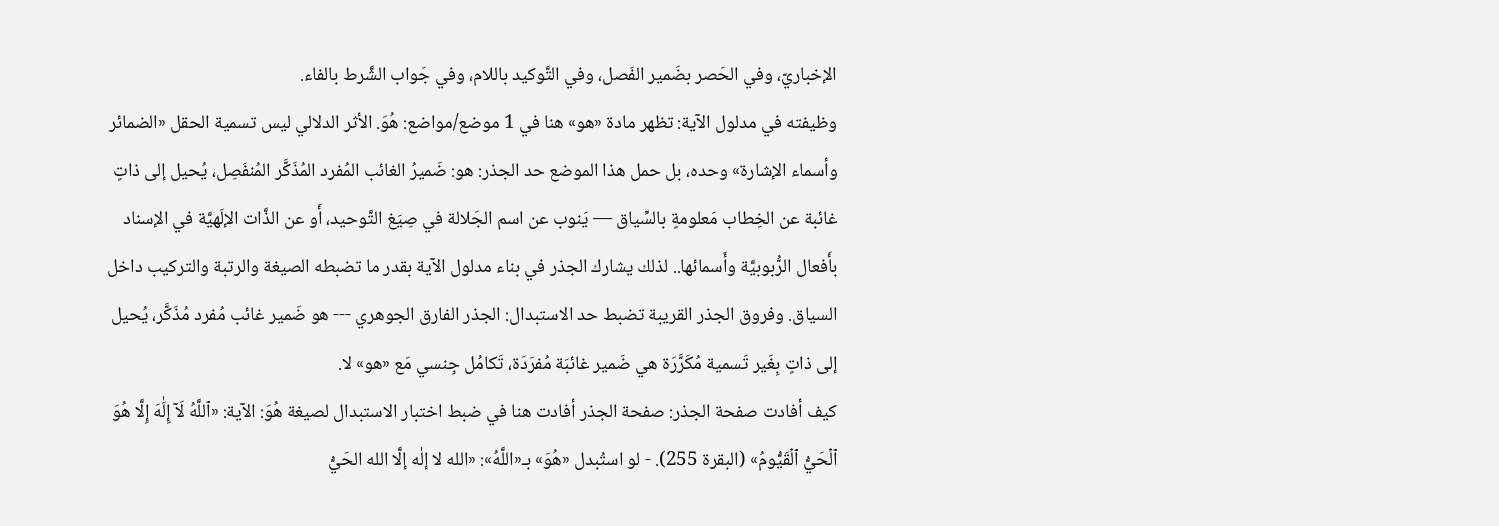الإخباريّ، وفي الحَصر بضَمير الفَصل، وفي التَّوكيد باللام، وفي جَواب الشَّرط بالفاء.
وظيفته في مدلول الآية: تظهر مادة «هو» هنا في 1 موضع/مواضع: هُوَ. الأثر الدلالي ليس تسمية الحقل «الضمائر وأسماء الإشارة» وحده، بل حمل هذا الموضع حد الجذر: هو: ضَميرُ الغائب المُفرد المُذَكَّر المُنفَصِل، يُحيل إلى ذاتٍ غائبة عن الخِطاب مَعلومةٍ بالسِّياق — يَنوب عن اسم الجَلالة في صِيَغ التَّوحيد، أَو عن الذَّات الإلَهيَّة في الإسناد بأَفعال الرُّبوبيَّة وأَسمائها.. لذلك يشارك الجذر في بناء مدلول الآية بقدر ما تضبطه الصيغة والرتبة والتركيب داخل السياق. وفروق الجذر القريبة تضبط حد الاستبدال: الجذر الفارق الجوهري --- هو ضَمير غائب مُفرد مُذَكَّر، يُحيل إلى ذاتٍ بِغَير تَسمية مُكَرَّرَة هي ضَمير غائبَة مُفرَدَة، تَكامُل جِنسي مَع «هو» لا.
كيف أفادت صفحة الجذر: صفحة الجذر أفادت هنا في ضبط اختبار الاستبدال لصيغة هُوَ: الآية: «ٱللَّهُ لَآ إِلَٰهَ إِلَّا هُوَ ٱلۡحَيُّ ٱلۡقَيُّومُ» (البقرة 255). - لو استُبدل «هُوَ» بـ«اللَّهُ»: «الله لا إلٰه إلَّا الله الحَيُّ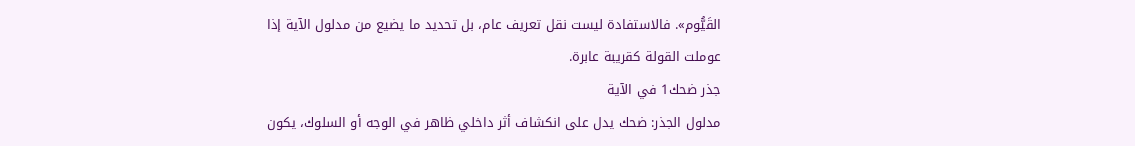القَيُّوم». فالاستفادة ليست نقل تعريف عام، بل تحديد ما يضيع من مدلول الآية إذا عوملت القولة كقريبة عابرة.
جذر ضحك1 في الآية
مدلول الجذر: ضحك يدل على انكشاف أثر داخلي ظاهر في الوجه أو السلوك، يكون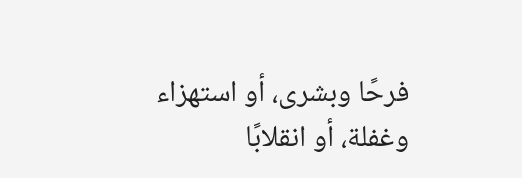فرحًا وبشرى، أو استهزاء وغفلة، أو انقلابًا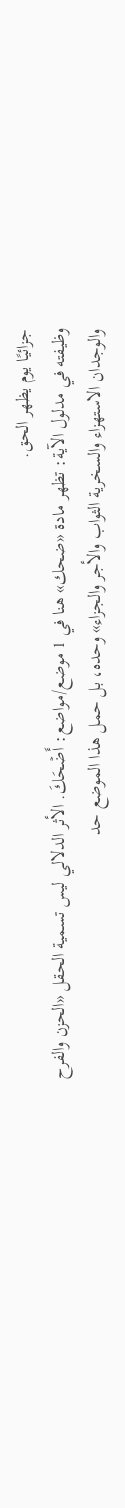جزائيًا يوم يظهر الحق.
وظيفته في مدلول الآية: تظهر مادة «ضحك» هنا في 1 موضع/مواضع: أَضۡحَكَ. الأثر الدلالي ليس تسمية الحقل «الحزن والفرح والوجدان الاستهزاء والسخرية الثواب والأجر والجزاء» وحده، بل حمل هذا الموضع حد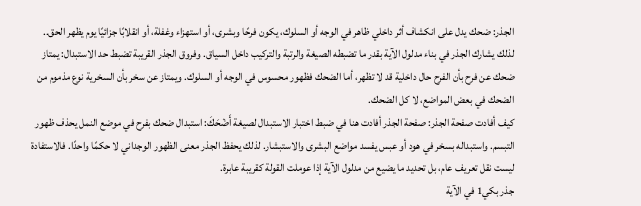الجذر: ضحك يدل على انكشاف أثر داخلي ظاهر في الوجه أو السلوك، يكون فرحًا وبشرى، أو استهزاء وغفلة، أو انقلابًا جزائيًا يوم يظهر الحق.. لذلك يشارك الجذر في بناء مدلول الآية بقدر ما تضبطه الصيغة والرتبة والتركيب داخل السياق. وفروق الجذر القريبة تضبط حد الاستبدال: يمتاز ضحك عن فرح بأن الفرح حال داخلية قد لا تظهر، أما الضحك فظهور محسوس في الوجه أو السلوك. ويمتاز عن سخر بأن السخرية نوع مذموم من الضحك في بعض المواضع، لا كل الضحك.
كيف أفادت صفحة الجذر: صفحة الجذر أفادت هنا في ضبط اختبار الاستبدال لصيغة أَضۡحَكَ: استبدال ضحك بفرح في موضع النمل يحذف ظهور التبسم. واستبداله بسخر في هود أو عبس يفسد مواضع البشرى والاستبشار. لذلك يحفظ الجذر معنى الظهور الوجداني لا حكمًا واحدًا. فالاستفادة ليست نقل تعريف عام، بل تحديد ما يضيع من مدلول الآية إذا عوملت القولة كقريبة عابرة.
جذر بكي1 في الآية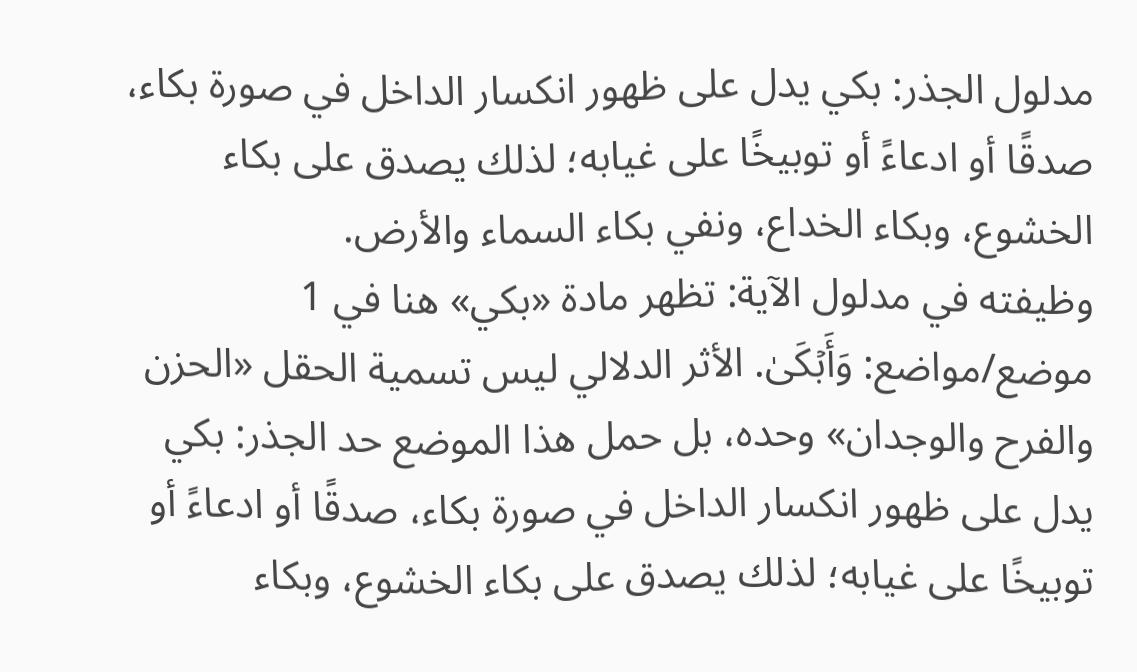مدلول الجذر: بكي يدل على ظهور انكسار الداخل في صورة بكاء، صدقًا أو ادعاءً أو توبيخًا على غيابه؛ لذلك يصدق على بكاء الخشوع، وبكاء الخداع، ونفي بكاء السماء والأرض.
وظيفته في مدلول الآية: تظهر مادة «بكي» هنا في 1 موضع/مواضع: وَأَبۡكَىٰ. الأثر الدلالي ليس تسمية الحقل «الحزن والفرح والوجدان» وحده، بل حمل هذا الموضع حد الجذر: بكي يدل على ظهور انكسار الداخل في صورة بكاء، صدقًا أو ادعاءً أو توبيخًا على غيابه؛ لذلك يصدق على بكاء الخشوع، وبكاء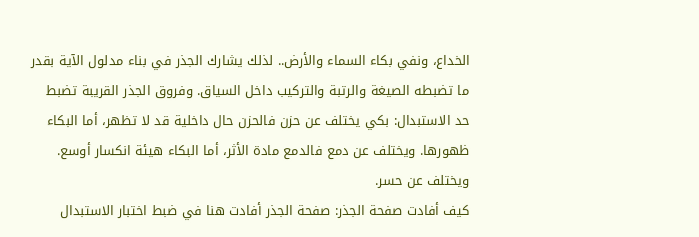الخداع، ونفي بكاء السماء والأرض.. لذلك يشارك الجذر في بناء مدلول الآية بقدر ما تضبطه الصيغة والرتبة والتركيب داخل السياق. وفروق الجذر القريبة تضبط حد الاستبدال: بكي يختلف عن حزن فالحزن حال داخلية قد لا تظهر، أما البكاء ظهورها. ويختلف عن دمع فالدمع مادة الأثر، أما البكاء هيئة انكسار أوسع. ويختلف عن حسر.
كيف أفادت صفحة الجذر: صفحة الجذر أفادت هنا في ضبط اختبار الاستبدال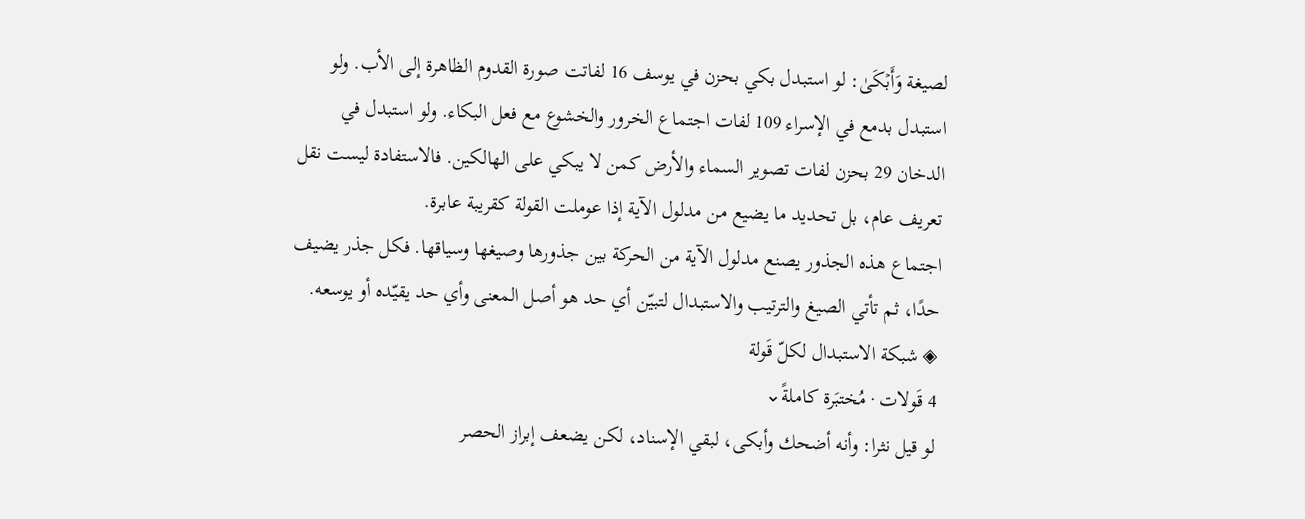لصيغة وَأَبۡكَىٰ: لو استبدل بكي بحزن في يوسف 16 لفاتت صورة القدوم الظاهرة إلى الأب. ولو استبدل بدمع في الإسراء 109 لفات اجتماع الخرور والخشوع مع فعل البكاء. ولو استبدل في الدخان 29 بحزن لفات تصوير السماء والأرض كمن لا يبكي على الهالكين. فالاستفادة ليست نقل تعريف عام، بل تحديد ما يضيع من مدلول الآية إذا عوملت القولة كقريبة عابرة.
اجتماع هذه الجذور يصنع مدلول الآية من الحركة بين جذورها وصيغها وسياقها. فكل جذر يضيف حدًا، ثم تأتي الصيغ والترتيب والاستبدال لتبيّن أي حد هو أصل المعنى وأي حد يقيّده أو يوسعه.
◈ شبكة الاستبدال لكلّ قَولة
4 قَولات · مُختبَرة كاملةً⌄
لو قيل نثرا: وأنه أضحك وأبكى، لبقي الإسناد، لكن يضعف إبراز الحصر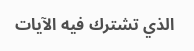الذي تشترك فيه الآيات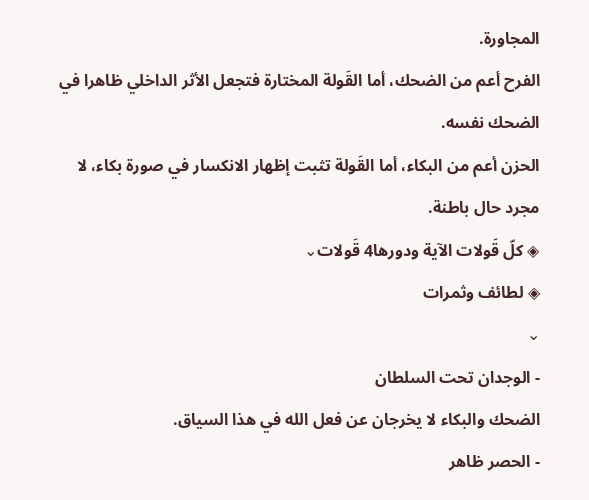المجاورة.
الفرح أعم من الضحك، أما القَولة المختارة فتجعل الأثر الداخلي ظاهرا في الضحك نفسه.
الحزن أعم من البكاء، أما القَولة تثبت إظهار الانكسار في صورة بكاء، لا مجرد حال باطنة.
◈ كلّ قَولات الآية ودورها4 قَولات⌄
◈ لطائف وثمرات
⌄
- الوجدان تحت السلطان
الضحك والبكاء لا يخرجان عن فعل الله في هذا السياق.
- الحصر ظاهر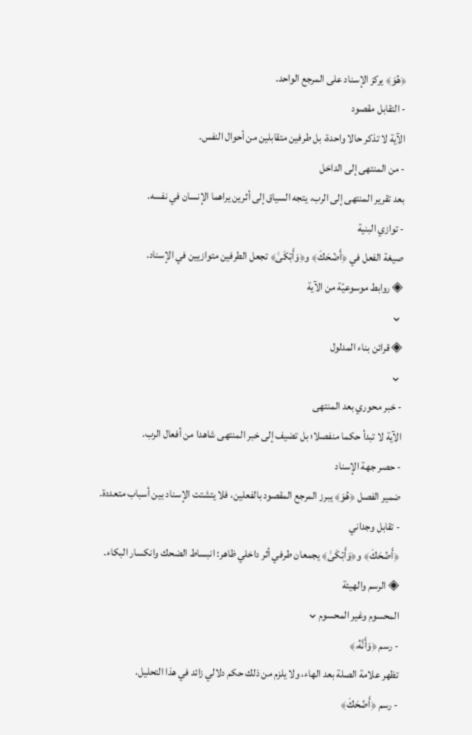﴿هُوَ﴾ يركز الإسناد على المرجع الواحد.
- التقابل مقصود
الآية لا تذكر حالا واحدة، بل طرفين متقابلين من أحوال النفس.
- من المنتهى إلى الداخل
بعد تقرير المنتهى إلى الرب، يتجه السياق إلى أثرين يراهما الإنسان في نفسه.
- توازي البنية
صيغة الفعل في ﴿أَضۡحَكَ﴾ و﴿وَأَبۡكَىٰ﴾ تجعل الطرفين متوازيين في الإسناد.
◈ روابط موسوعيّة من الآية
⌄
◈ قرائن بناء المدلول
⌄
- خبر محوري بعد المنتهى
الآية لا تبدأ حكما منفصلا؛ بل تضيف إلى خبر المنتهى شاهدا من أفعال الرب.
- حصر جهة الإسناد
ضمير الفصل ﴿هُوَ﴾ يبرز المرجع المقصود بالفعلين، فلا يتشتت الإسناد بين أسباب متعددة.
- تقابل وجداني
﴿أَضۡحَكَ﴾ و﴿وَأَبۡكَىٰ﴾ يجمعان طرفي أثر داخلي ظاهر: انبساط الضحك وانكسار البكاء.
◈ الرسم والهيئة
المحسوم وغير المحسوم⌄
- رسم ﴿وَأَنَّهُۥ﴾
تظهر علامة الصلة بعد الهاء، ولا يلزم من ذلك حكم دلالي زائد في هذا التحليل.
- رسم ﴿أَضۡحَكَ﴾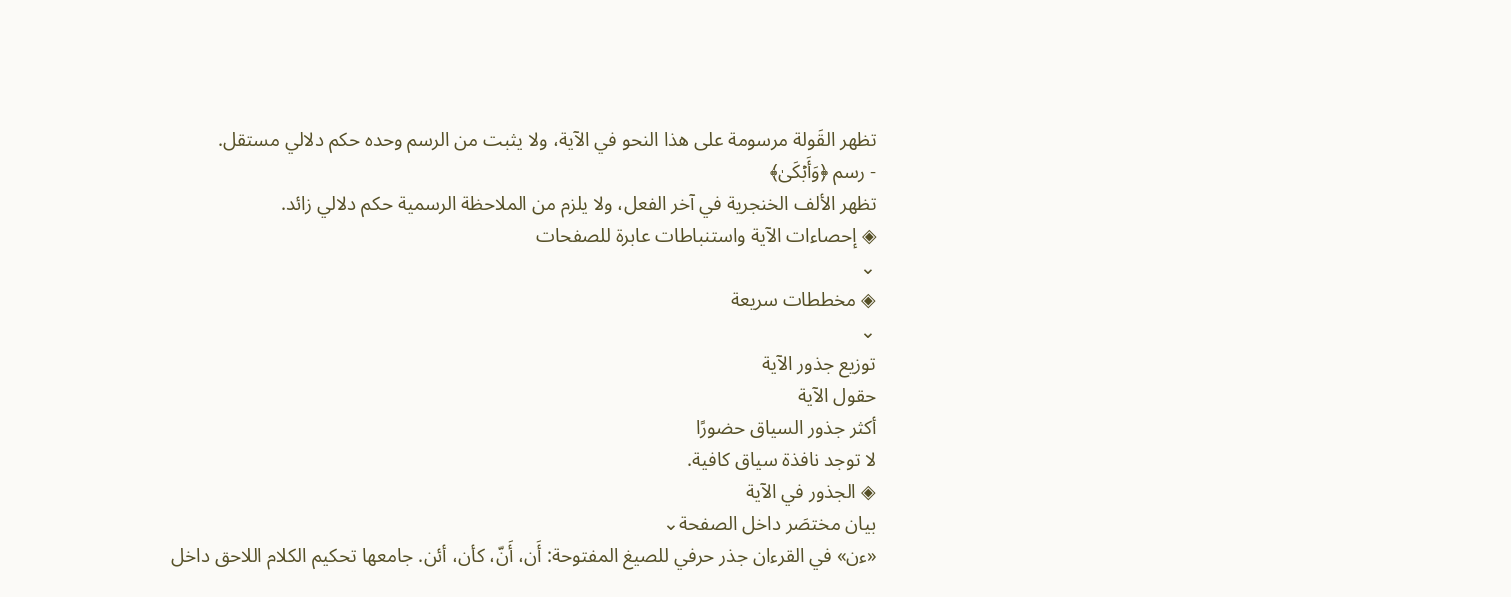تظهر القَولة مرسومة على هذا النحو في الآية، ولا يثبت من الرسم وحده حكم دلالي مستقل.
- رسم ﴿وَأَبۡكَىٰ﴾
تظهر الألف الخنجرية في آخر الفعل، ولا يلزم من الملاحظة الرسمية حكم دلالي زائد.
◈ إحصاءات الآية واستنباطات عابرة للصفحات
⌄
◈ مخططات سريعة
⌄
توزيع جذور الآية
حقول الآية
أكثر جذور السياق حضورًا
لا توجد نافذة سياق كافية.
◈ الجذور في الآية
بيان مختصَر داخل الصفحة⌄
«ءن» في القرءان جذر حرفي للصيغ المفتوحة: أَن، أَنّ، كأن، أئن. جامعها تحكيم الكلام اللاحق داخل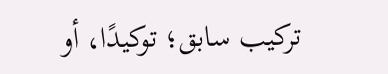تركيب سابق؛ توكيدًا، أو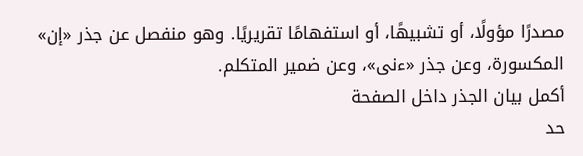مصدرًا مؤولًا، أو تشبيهًا، أو استفهامًا تقريريًا. وهو منفصل عن جذر «إن» المكسورة، وعن جذر «ءنى»، وعن ضمير المتكلم.
أكمل بيان الجذر داخل الصفحة
حد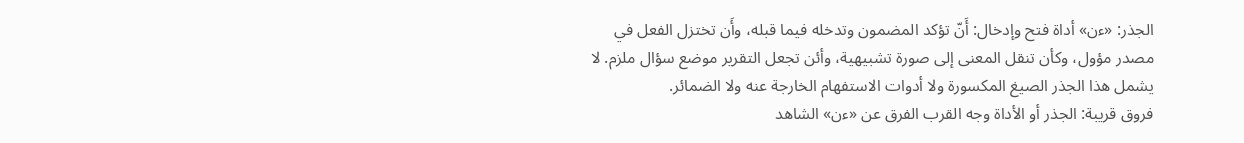الجذر: «ءن» أداة فتح وإدخال: أَنّ تؤكد المضمون وتدخله فيما قبله، وأَن تختزل الفعل في مصدر مؤول، وكأن تنقل المعنى إلى صورة تشبيهية، وأئن تجعل التقرير موضع سؤال ملزم. لا يشمل هذا الجذر الصيغ المكسورة ولا أدوات الاستفهام الخارجة عنه ولا الضمائر.
فروق قريبة: الجذر أو الأداة وجه القرب الفرق عن «ءن» الشاهد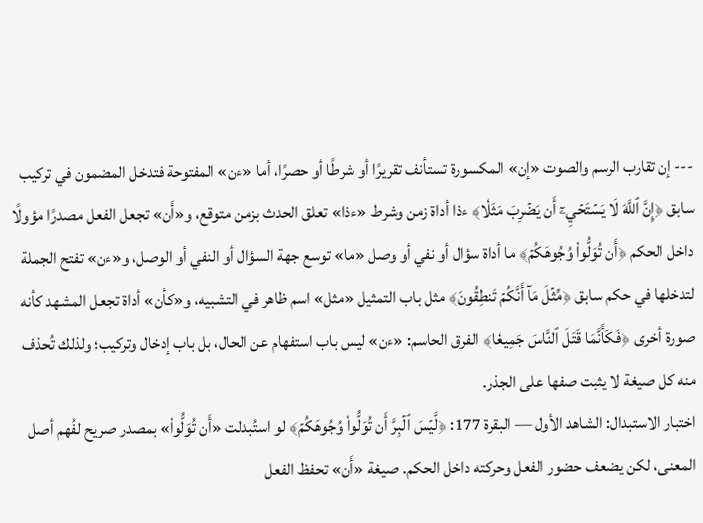--- إن تقارب الرسم والصوت «إن» المكسورة تستأنف تقريرًا أو شرطًا أو حصرًا، أما «ءن» المفتوحة فتدخل المضمون في تركيب سابق ﴿إِنَّ ٱللَّهَ لَا يَسۡتَحۡيِۦٓ أَن يَضۡرِبَ مَثَلٗا﴾ ءذا أداة زمن وشرط «ءذا» تعلق الحدث بزمن متوقع، و«أَن» تجعل الفعل مصدرًا مؤولًا داخل الحكم ﴿أَن تُوَلُّواْ وُجُوهَكُمۡ﴾ ما أداة سؤال أو نفي أو وصل «ما» توسع جهة السؤال أو النفي أو الوصل، و«ءن» تفتح الجملة لتدخلها في حكم سابق ﴿مِّثۡلَ مَآ أَنَّكُمۡ تَنطِقُونَ﴾ مثل باب التمثيل «مثل» اسم ظاهر في التشبيه، و«كأن» أداة تجعل المشهد كأنه صورة أخرى ﴿فَكَأَنَّمَا قَتَلَ ٱلنَّاسَ جَمِيعٗا﴾ الفرق الحاسم: «ءن» ليس باب استفهام عن الحال، بل باب إدخال وتركيب؛ ولذلك تُحذف منه كل صيغة لا يثبت صفها على الجذر.
اختبار الاستبدال: الشاهد الأول — البقرة 177: ﴿لَّيۡسَ ٱلۡبِرَّ أَن تُوَلُّواْ وُجُوهَكُمۡ﴾ لو استُبدلت «أَن تُوَلُّواْ» بمصدر صريح لفُهم أصل المعنى، لكن يضعف حضور الفعل وحركته داخل الحكم. صيغة «أَن» تحفظ الفعل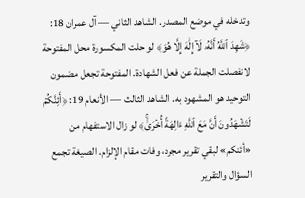وتدخله في موضع المصدر. الشاهد الثاني — آل عمران 18: ﴿شَهِدَ ٱللَّهُ أَنَّهُۥ لَآ إِلَٰهَ إِلَّا هُوَ﴾ لو حلت المكسورة محل المفتوحة لانفصلت الجملة عن فعل الشهادة. المفتوحة تجعل مضمون التوحيد هو المشهود به. الشاهد الثالث — الأنعام 19: ﴿أَئِنَّكُمۡ لَتَشۡهَدُونَ أَنَّ مَعَ ٱللَّهِ ءَالِهَةً أُخۡرَىٰۚ﴾ لو زال الاستفهام من «أئنكم» لبقي تقرير مجرد، وفات مقام الإلزام. الصيغة تجمع السؤال والتقرير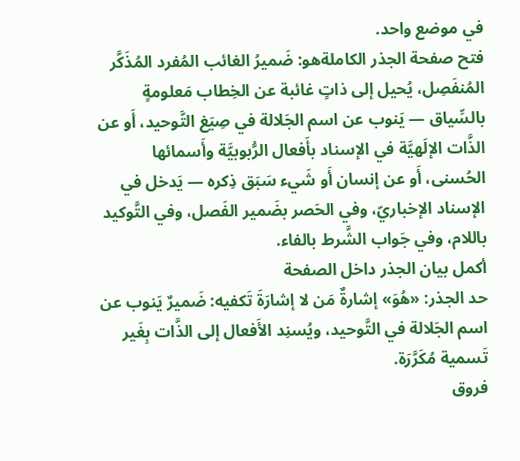في موضع واحد.
فتح صفحة الجذر الكاملةهو: ضَميرُ الغائب المُفرد المُذَكَّر المُنفَصِل، يُحيل إلى ذاتٍ غائبة عن الخِطاب مَعلومةٍ بالسِّياق — يَنوب عن اسم الجَلالة في صِيَغ التَّوحيد، أَو عن الذَّات الإلَهيَّة في الإسناد بأَفعال الرُّبوبيَّة وأَسمائها الحُسنى، أَو عن إنسان أَو شَيء سَبَق ذِكره — يَدخل في الإسناد الإخباريّ، وفي الحَصر بضَمير الفَصل، وفي التَّوكيد باللام، وفي جَواب الشَّرط بالفاء.
أكمل بيان الجذر داخل الصفحة
حد الجذر: «هُوَ» إشارةٌ مَن لا إشارَةَ تَكفيه: ضَميرٌ يَنوب عن اسم الجَلالة في التَّوحيد، ويُسنِد الأَفعال إلى الذَّات بِغَير تَسمية مُكَرَّرَة.
فروق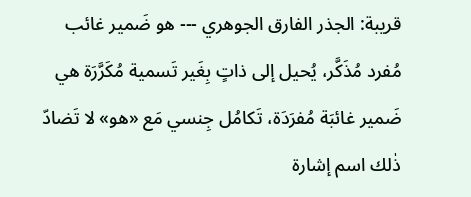قريبة: الجذر الفارق الجوهري --- هو ضَمير غائب مُفرد مُذَكَّر، يُحيل إلى ذاتٍ بِغَير تَسمية مُكَرَّرَة هي ضَمير غائبَة مُفرَدَة، تَكامُل جِنسي مَع «هو» لا تَضادّ ذٰلك اسم إشارة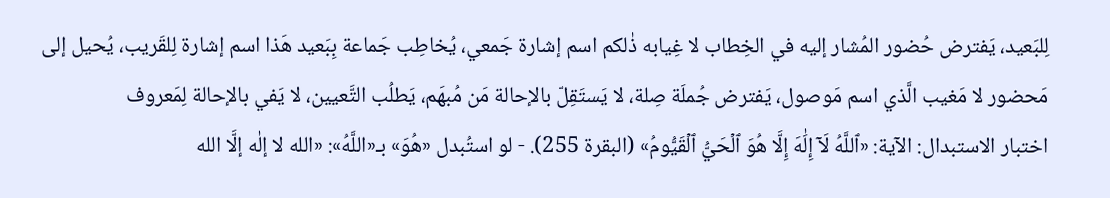لِلبَعيد، يَفترض حُضور المُشار إليه في الخِطاب لا غِيابه ذٰلكم اسم إشارة جَمعي، يُخاطِب جَماعة بِبَعيد هَذا اسم إشارة لِلقَريب، يُحيل إلى مَحضور لا مَغيب الَّذي اسم مَوصول، يَفترض جُملَة صِلة، لا يَستَقِلّ بالإحالة مَن مُبهَم، يَطلُب التَّعيين، لا يَفي بالإحالة لِمَعروف
اختبار الاستبدال: الآية: «ٱللَّهُ لَآ إِلَٰهَ إِلَّا هُوَ ٱلۡحَيُّ ٱلۡقَيُّومُ» (البقرة 255). - لو استُبدل «هُوَ» بـ«اللَّهُ»: «الله لا إلٰه إلَّا الله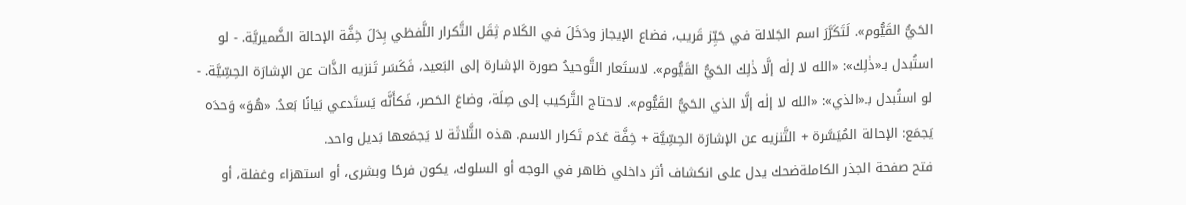الحَيُّ القَيُّوم». لَتَكَرَّرَ اسم الجَلالة في حَيِّز قَريب، فضاع الإيجاز ودَخَلَ في الكَلام ثِقَل التَّكرار اللَّفظي بِدَلَ خِفَّة الإحالة الضَّميريَّة. - لو استُبدل بـ«ذٰلِك»: «الله لا إلٰه إلَّا ذٰلِك الحَيُّ القَيُّوم». لاستَعار التَّوحيدُ صورة الإشارة إلى البَعيد، فَكَسَر تَنزيه الذَّات عن الإشارَة الحِسِّيَّة. - لو استُبدل بـ«الذي»: «الله لا إلٰه إلَّا الذي الحَيُّ القَيُّوم». لاحتاج التَّركيب إلى صِلَة، وضاعَ الحَصر، فَكأَنَّه يَستَدعي بَيانًا بَعدُ. «هُوَ» وَحدَه يَجمَع: الإحالة المُيَسَّرة + التَّنزيه عن الإشارَة الحِسِّيَّة + خِفَّة عَدَم تَكرار الاسم. هذه الثَّلاثَة لا يَجمَعها بَديل واحد.
فتح صفحة الجذر الكاملةضحك يدل على انكشاف أثر داخلي ظاهر في الوجه أو السلوك، يكون فرحًا وبشرى، أو استهزاء وغفلة، أو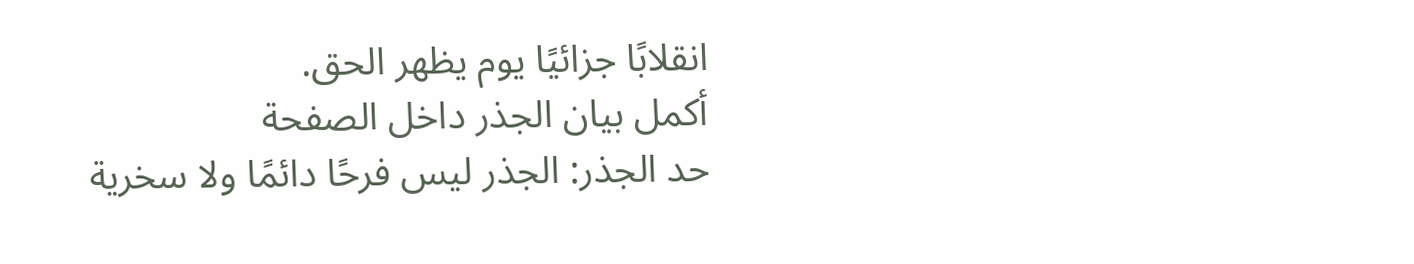انقلابًا جزائيًا يوم يظهر الحق.
أكمل بيان الجذر داخل الصفحة
حد الجذر: الجذر ليس فرحًا دائمًا ولا سخرية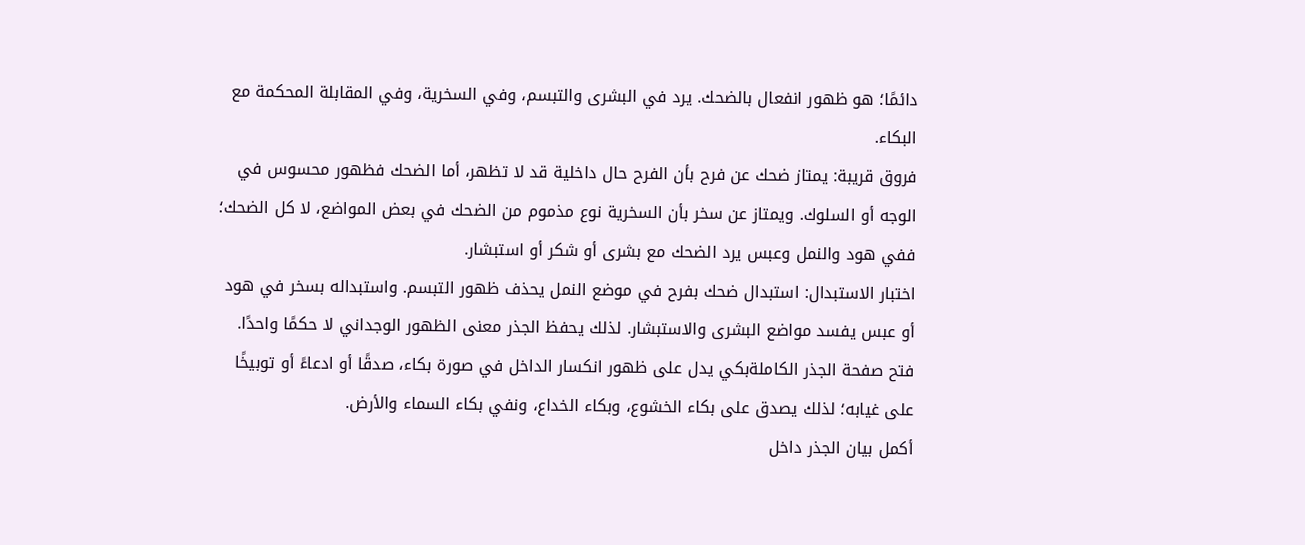دائمًا؛ هو ظهور انفعال بالضحك. يرد في البشرى والتبسم، وفي السخرية، وفي المقابلة المحكمة مع البكاء.
فروق قريبة: يمتاز ضحك عن فرح بأن الفرح حال داخلية قد لا تظهر، أما الضحك فظهور محسوس في الوجه أو السلوك. ويمتاز عن سخر بأن السخرية نوع مذموم من الضحك في بعض المواضع، لا كل الضحك؛ ففي هود والنمل وعبس يرد الضحك مع بشرى أو شكر أو استبشار.
اختبار الاستبدال: استبدال ضحك بفرح في موضع النمل يحذف ظهور التبسم. واستبداله بسخر في هود أو عبس يفسد مواضع البشرى والاستبشار. لذلك يحفظ الجذر معنى الظهور الوجداني لا حكمًا واحدًا.
فتح صفحة الجذر الكاملةبكي يدل على ظهور انكسار الداخل في صورة بكاء، صدقًا أو ادعاءً أو توبيخًا على غيابه؛ لذلك يصدق على بكاء الخشوع، وبكاء الخداع، ونفي بكاء السماء والأرض.
أكمل بيان الجذر داخل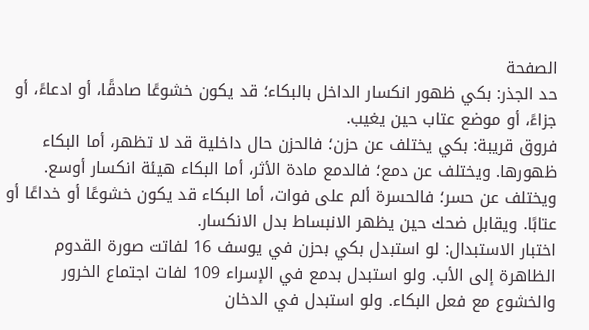الصفحة
حد الجذر: بكي ظهور انكسار الداخل بالبكاء؛ قد يكون خشوعًا صادقًا، أو ادعاءً، أو جزاءً، أو موضع عتاب حين يغيب.
فروق قريبة: بكي يختلف عن حزن؛ فالحزن حال داخلية قد لا تظهر، أما البكاء ظهورها. ويختلف عن دمع؛ فالدمع مادة الأثر، أما البكاء هيئة انكسار أوسع. ويختلف عن حسر؛ فالحسرة ألم على فوات، أما البكاء قد يكون خشوعًا أو خداعًا أو عتابًا. ويقابل ضحك حين يظهر الانبساط بدل الانكسار.
اختبار الاستبدال: لو استبدل بكي بحزن في يوسف 16 لفاتت صورة القدوم الظاهرة إلى الأب. ولو استبدل بدمع في الإسراء 109 لفات اجتماع الخرور والخشوع مع فعل البكاء. ولو استبدل في الدخان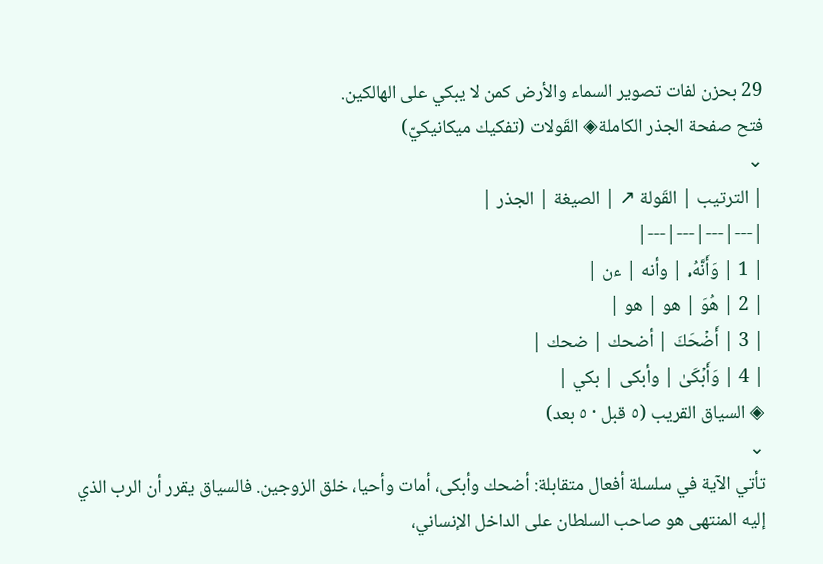29 بحزن لفات تصوير السماء والأرض كمن لا يبكي على الهالكين.
فتح صفحة الجذر الكاملة◈ القَولات (تفكيك ميكانيكيّ)
⌄
| الترتيب | القَولة ↗ | الصيغة | الجذر |
|---|---|---|---|
| 1 | وَأَنَّهُۥ | وأنه | ءن |
| 2 | هُوَ | هو | هو |
| 3 | أَضۡحَكَ | أضحك | ضحك |
| 4 | وَأَبۡكَىٰ | وأبكى | بكي |
◈ السياق القريب (٥ قبل · ٥ بعد)
⌄
تأتي الآية في سلسلة أفعال متقابلة: أضحك وأبكى، أمات وأحيا، خلق الزوجين. فالسياق يقرر أن الرب الذي إليه المنتهى هو صاحب السلطان على الداخل الإنساني،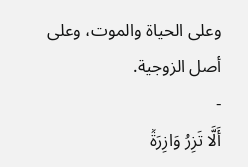وعلى الحياة والموت، وعلى أصل الزوجية.
-
أَلَّا تَزِرُ وَازِرَةٞ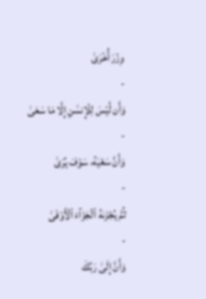وِزۡرَ أُخۡرَىٰ
-
وَأَن لَّيۡسَ لِلۡإِنسَٰنِ إِلَّا مَا سَعَىٰ
-
وَأَنَّ سَعۡيَهُۥ سَوۡفَ يُرَىٰ
-
ثُمَّ يُجۡزَىٰهُ ٱلۡجَزَآءَ ٱلۡأَوۡفَىٰ
-
وَأَنَّ إِلَىٰ رَبِّكَ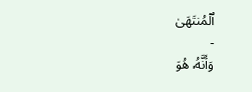ٱلۡمُنتَهَىٰ
-
وَأَنَّهُۥ هُوَ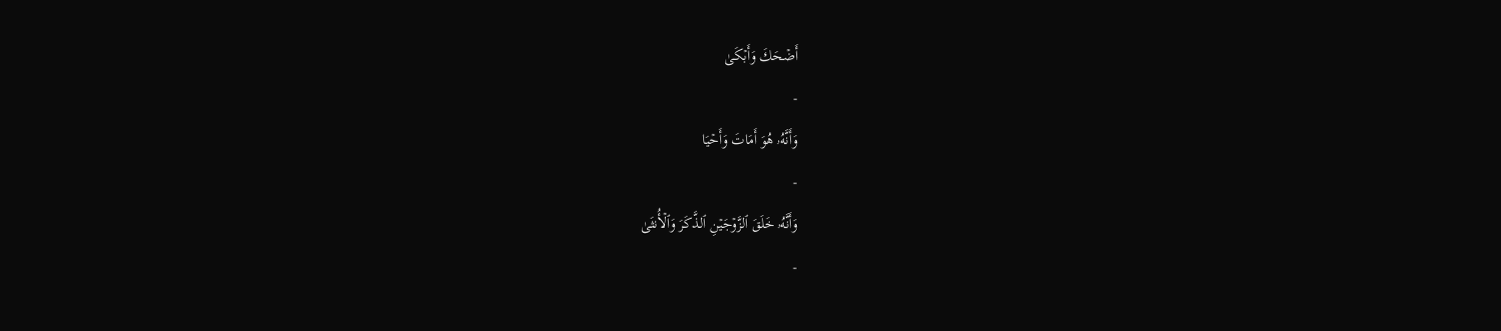أَضۡحَكَ وَأَبۡكَىٰ
-
وَأَنَّهُۥ هُوَ أَمَاتَ وَأَحۡيَا
-
وَأَنَّهُۥ خَلَقَ ٱلزَّوۡجَيۡنِ ٱلذَّكَرَ وَٱلۡأُنثَىٰ
-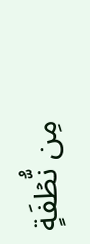مِن نُّطۡفَةٍ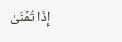إِذَا تُمۡنَىٰ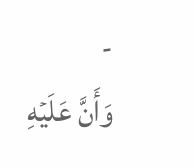-
وَأَنَّ عَلَيۡهِ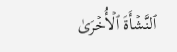ٱلنَّشۡأَةَ ٱلۡأُخۡرَىٰ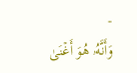-
وَأَنَّهُۥ هُوَ أَغۡنَىٰ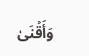وَأَقۡنَىٰ